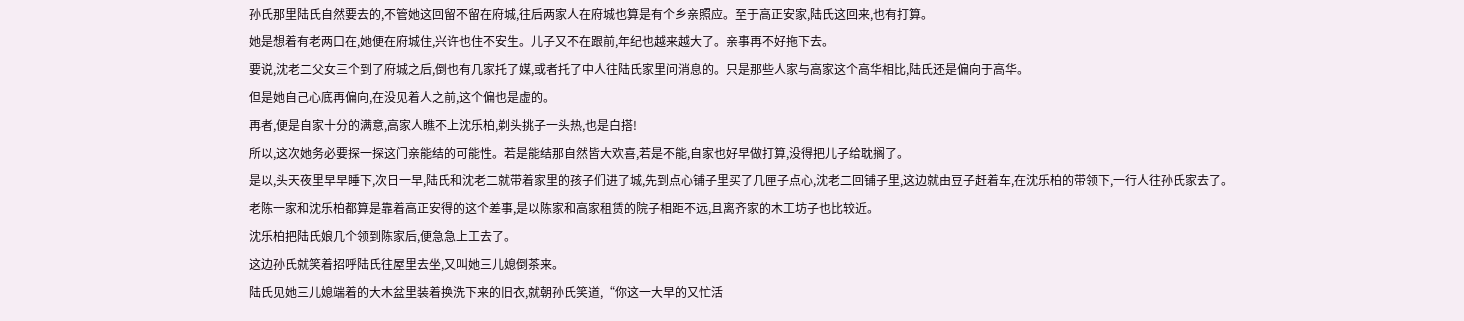孙氏那里陆氏自然要去的,不管她这回留不留在府城,往后两家人在府城也算是有个乡亲照应。至于高正安家,陆氏这回来,也有打算。
她是想着有老两口在,她便在府城住,兴许也住不安生。儿子又不在跟前,年纪也越来越大了。亲事再不好拖下去。
要说,沈老二父女三个到了府城之后,倒也有几家托了媒,或者托了中人往陆氏家里问消息的。只是那些人家与高家这个高华相比,陆氏还是偏向于高华。
但是她自己心底再偏向,在没见着人之前,这个偏也是虚的。
再者,便是自家十分的满意,高家人瞧不上沈乐柏,剃头挑子一头热,也是白搭!
所以,这次她务必要探一探这门亲能结的可能性。若是能结那自然皆大欢喜,若是不能,自家也好早做打算,没得把儿子给耽搁了。
是以,头天夜里早早睡下,次日一早,陆氏和沈老二就带着家里的孩子们进了城,先到点心铺子里买了几匣子点心,沈老二回铺子里,这边就由豆子赶着车,在沈乐柏的带领下,一行人往孙氏家去了。
老陈一家和沈乐柏都算是靠着高正安得的这个差事,是以陈家和高家租赁的院子相距不远,且离齐家的木工坊子也比较近。
沈乐柏把陆氏娘几个领到陈家后,便急急上工去了。
这边孙氏就笑着招呼陆氏往屋里去坐,又叫她三儿媳倒茶来。
陆氏见她三儿媳端着的大木盆里装着换洗下来的旧衣,就朝孙氏笑道,“你这一大早的又忙活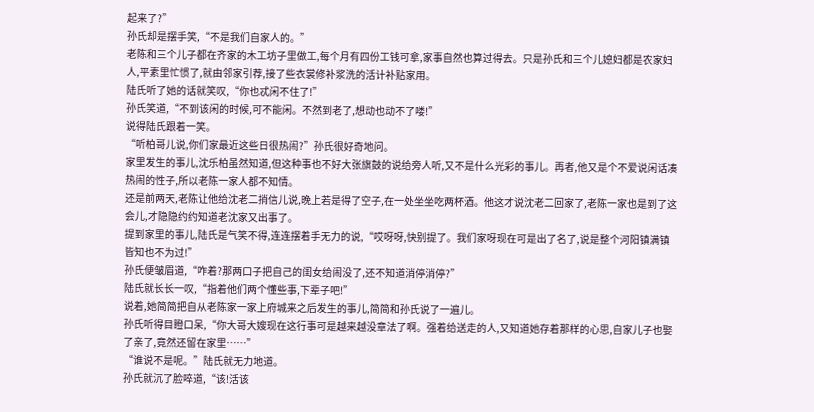起来了?”
孙氏却是摆手笑,“不是我们自家人的。”
老陈和三个儿子都在齐家的木工坊子里做工,每个月有四份工钱可拿,家事自然也算过得去。只是孙氏和三个儿媳妇都是农家妇人,平素里忙惯了,就由邻家引荐,接了些衣裳修补浆洗的活计补贴家用。
陆氏听了她的话就笑叹,“你也忒闲不住了!”
孙氏笑道,“不到该闲的时候,可不能闲。不然到老了,想动也动不了喽!”
说得陆氏跟着一笑。
“听柏哥儿说,你们家最近这些日很热闹?”孙氏很好奇地问。
家里发生的事儿,沈乐柏虽然知道,但这种事也不好大张旗鼓的说给旁人听,又不是什么光彩的事儿。再者,他又是个不爱说闲话凑热闹的性子,所以老陈一家人都不知情。
还是前两天,老陈让他给沈老二捎信儿说,晚上若是得了空子,在一处坐坐吃两杯酒。他这才说沈老二回家了,老陈一家也是到了这会儿,才隐隐约约知道老沈家又出事了。
提到家里的事儿,陆氏是气笑不得,连连摆着手无力的说,“哎呀呀,快别提了。我们家呀现在可是出了名了,说是整个河阳镇满镇皆知也不为过!”
孙氏便皱眉道,“咋着?那两口子把自己的闺女给闹没了,还不知道消停消停?”
陆氏就长长一叹,“指着他们两个懂些事,下辈子吧!”
说着,她简简把自从老陈家一家上府城来之后发生的事儿,简简和孙氏说了一遍儿。
孙氏听得目瞪口呆,“你大哥大嫂现在这行事可是越来越没章法了啊。强着给送走的人,又知道她存着那样的心思,自家儿子也娶了亲了,竟然还留在家里……”
“谁说不是呢。”陆氏就无力地道。
孙氏就沉了脸啐道,“该!活该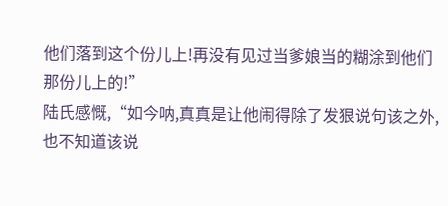他们落到这个份儿上!再没有见过当爹娘当的糊涂到他们那份儿上的!”
陆氏感慨,“如今呐,真真是让他闹得除了发狠说句该之外,也不知道该说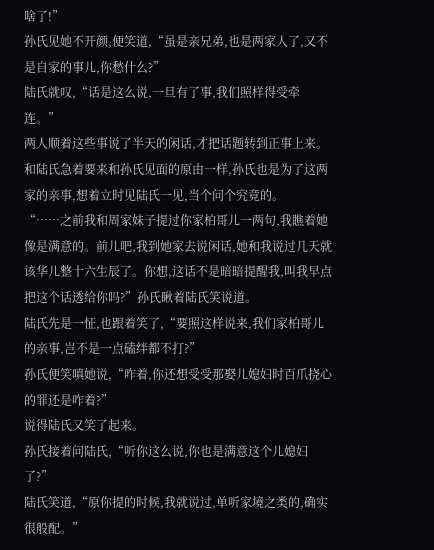啥了!”
孙氏见她不开颜,便笑道,“虽是亲兄弟,也是两家人了,又不是自家的事儿,你愁什么?”
陆氏就叹,“话是这么说,一旦有了事,我们照样得受牵连。”
两人顺着这些事说了半天的闲话,才把话题转到正事上来。
和陆氏急着要来和孙氏见面的原由一样,孙氏也是为了这两家的亲事,想着立时见陆氏一见,当个问个究竟的。
“……之前我和周家妹子提过你家柏哥儿一两句,我瞧着她像是满意的。前儿吧,我到她家去说闲话,她和我说过几天就该华儿整十六生辰了。你想,这话不是暗暗提醒我,叫我早点把这个话透给你吗?”孙氏瞅着陆氏笑说道。
陆氏先是一怔,也跟着笑了,“要照这样说来,我们家柏哥儿的亲事,岂不是一点磕绊都不打?”
孙氏便笑嗔她说,“咋着,你还想受受那娶儿媳妇时百爪挠心的罪还是咋着?”
说得陆氏又笑了起来。
孙氏接着问陆氏,“听你这么说,你也是满意这个儿媳妇了?”
陆氏笑道,“原你提的时候,我就说过,单听家境之类的,确实很般配。”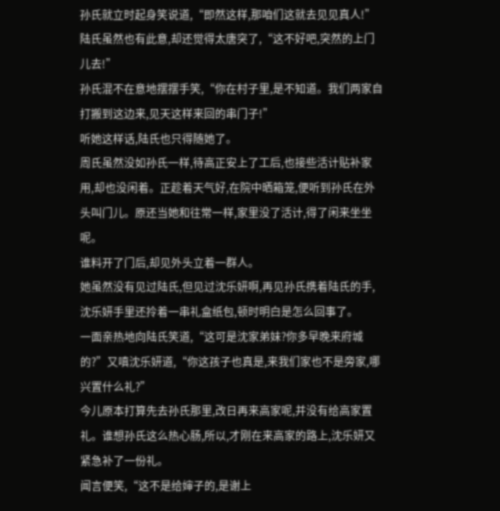孙氏就立时起身笑说道,“即然这样,那咱们这就去见见真人!”
陆氏虽然也有此意,却还觉得太唐突了,“这不好吧,突然的上门儿去!”
孙氏混不在意地摆摆手笑,“你在村子里,是不知道。我们两家自打搬到这边来,见天这样来回的串门子!”
听她这样话,陆氏也只得随她了。
周氏虽然没如孙氏一样,待高正安上了工后,也接些活计贴补家用,却也没闲着。正趁着天气好,在院中晒箱笼,便听到孙氏在外头叫门儿。原还当她和往常一样,家里没了活计,得了闲来坐坐呢。
谁料开了门后,却见外头立着一群人。
她虽然没有见过陆氏,但见过沈乐妍啊,再见孙氏携着陆氏的手,沈乐妍手里还拎着一串礼盒纸包,顿时明白是怎么回事了。
一面亲热地向陆氏笑道,“这可是沈家弟妹?你多早晚来府城的?”又嗔沈乐妍道,“你这孩子也真是,来我们家也不是旁家,哪兴置什么礼?”
今儿原本打算先去孙氏那里,改日再来高家呢,并没有给高家置礼。谁想孙氏这么热心肠,所以,才刚在来高家的路上,沈乐妍又紧急补了一份礼。
闻言便笑,“这不是给婶子的,是谢上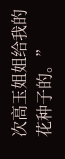次高玉姐姐给我的花种子的。”